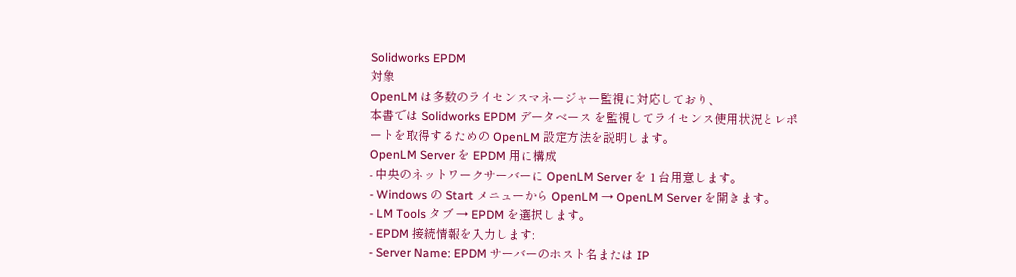Solidworks EPDM
対象
OpenLM は多数のライセンスマネージャー監視に対応しており、
本書では Solidworks EPDM データベース を監視してライセンス使用状況とレポートを取得するための OpenLM 設定方法を説明します。
OpenLM Server を EPDM 用に構成
- 中央のネットワークサーバーに OpenLM Server を 1 台用意します。
- Windows の Start メニューから OpenLM → OpenLM Server を開きます。
- LM Tools タブ → EPDM を選択します。
- EPDM 接続情報を入力します:
- Server Name: EPDM サーバーのホスト名または IP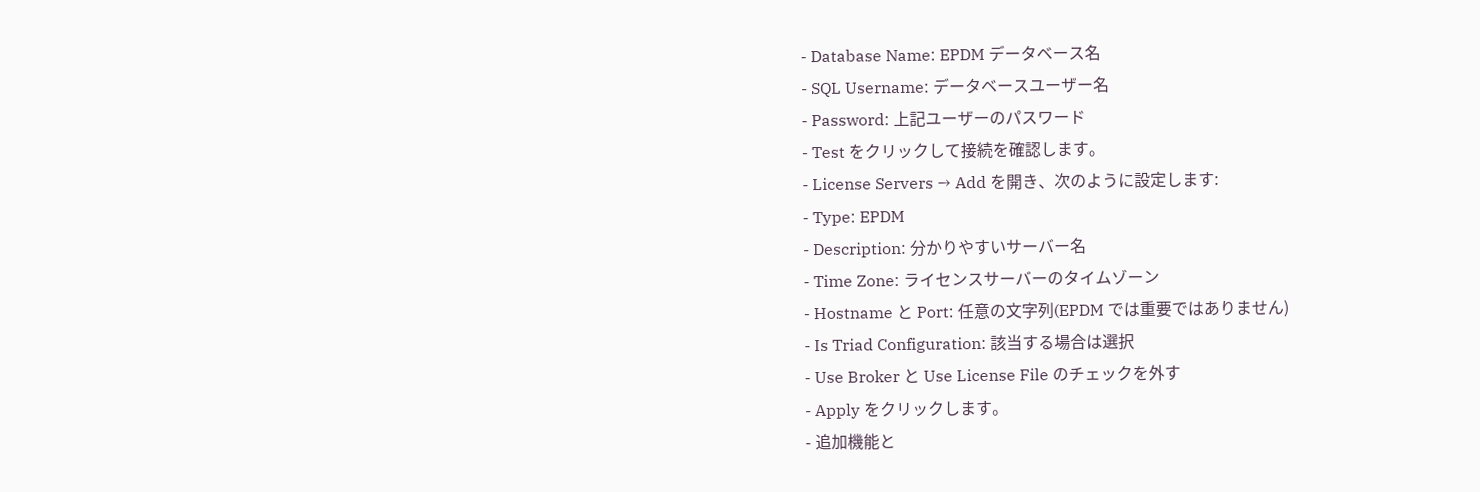- Database Name: EPDM データベース名
- SQL Username: データベースユーザー名
- Password: 上記ユーザーのパスワード
- Test をクリックして接続を確認します。
- License Servers → Add を開き、次のように設定します:
- Type: EPDM
- Description: 分かりやすいサーバー名
- Time Zone: ライセンスサーバーのタイムゾーン
- Hostname と Port: 任意の文字列(EPDM では重要ではありません)
- Is Triad Configuration: 該当する場合は選択
- Use Broker と Use License File のチェックを外す
- Apply をクリックします。
- 追加機能と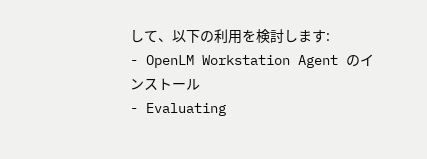して、以下の利用を検討します:
- OpenLM Workstation Agent のインストール
- Evaluating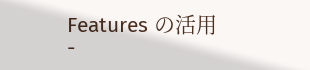Features の活用
-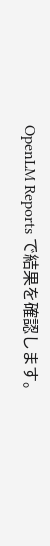OpenLM Reports で結果を確認します。